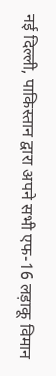नई दिल्ली, पाकिस्तान द्वारा अपने सभी एफ-16 लड़ाकू विमान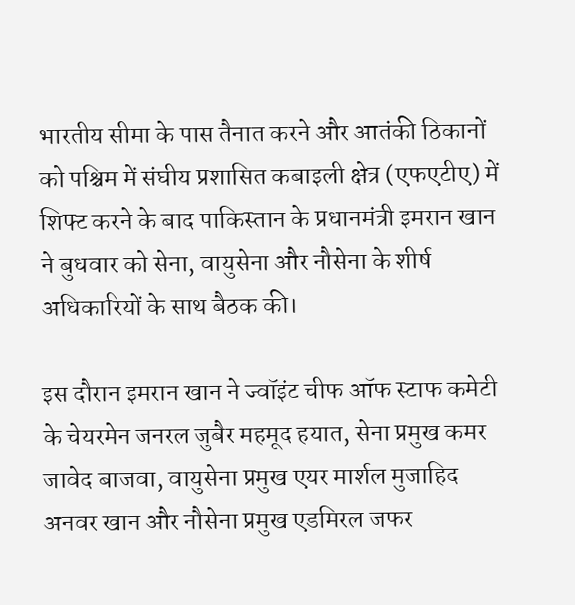भारतीय सीमा के पास तैनात करने और आतंकी ठिकानों को पश्चिम में संघीय प्रशासित कबाइली क्षेत्र (एफएटीए) में शिफ्ट करने के बाद पाकिस्तान के प्रधानमंत्री इमरान खान ने बुधवार को सेना, वायुसेना और नौसेना के शीर्ष अधिकारियों के साथ बैठक की।

इस दौरान इमरान खान ने ज्वॉइंट चीफ ऑफ स्टाफ कमेटी के चेयरमेन जनरल जुबैर महमूद हयात, सेना प्रमुख कमर जावेद बाजवा, वायुसेना प्रमुख एयर मार्शल मुजाहिद अनवर खान और नौसेना प्रमुख एडमिरल जफर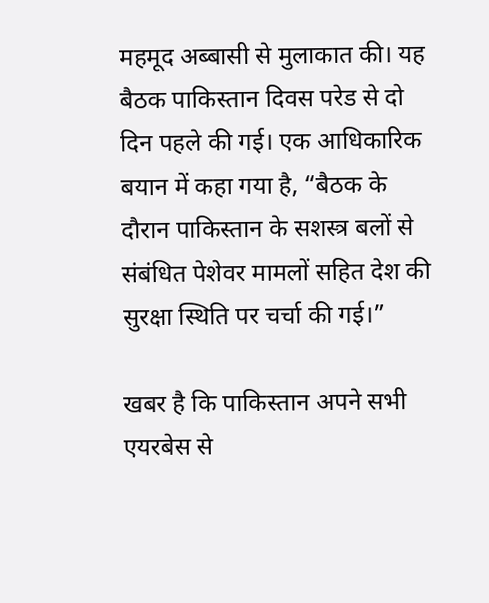महमूद अब्बासी से मुलाकात की। यह बैठक पाकिस्तान दिवस परेड से दो दिन पहले की गई। एक आधिकारिक बयान में कहा गया है, “बैठक के दौरान पाकिस्तान के सशस्त्र बलों से संबंधित पेशेवर मामलों सहित देश की सुरक्षा स्थिति पर चर्चा की गई।”

खबर है कि पाकिस्तान अपने सभी एयरबेस से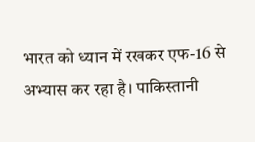भारत को ध्यान में रखकर एफ-16 से अभ्यास कर रहा है। पाकिस्तानी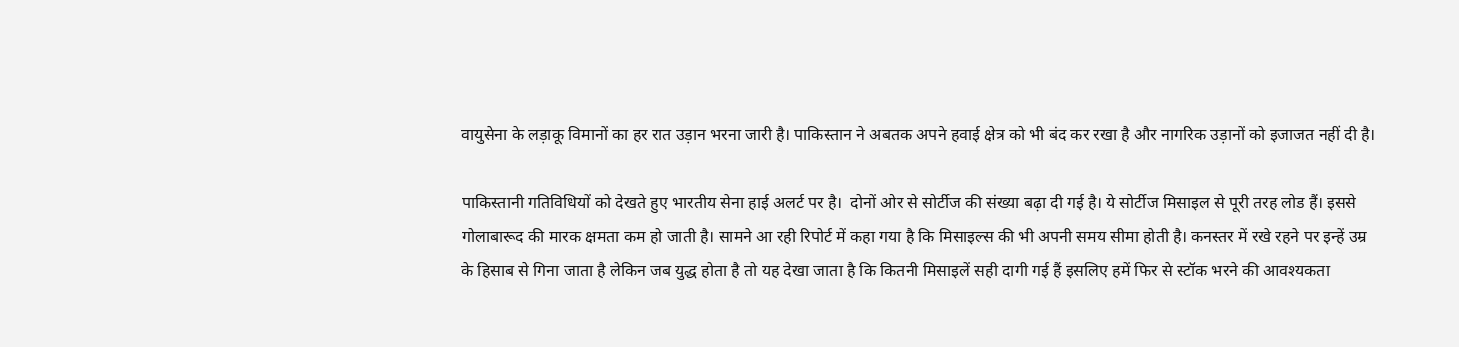वायुसेना के लड़ाकू विमानों का हर रात उड़ान भरना जारी है। पाकिस्तान ने अबतक अपने हवाई क्षेत्र को भी बंद कर रखा है और नागरिक उड़ानों को इजाजत नहीं दी है।

पाकिस्तानी गतिविधियों को देखते हुए भारतीय सेना हाई अलर्ट पर है।  दोनों ओर से सोर्टीज की संख्या बढ़ा दी गई है। ये सोर्टीज मिसाइल से पूरी तरह लोड हैं। इससे गोलाबारूद की मारक क्षमता कम हो जाती है। सामने आ रही रिपोर्ट में कहा गया है कि मिसाइल्स की भी अपनी समय सीमा होती है। कनस्तर में रखे रहने पर इन्हें उम्र के हिसाब से गिना जाता है लेकिन जब युद्ध होता है तो यह देखा जाता है कि कितनी मिसाइलें सही दागी गई हैं इसलिए हमें फिर से स्टॉक भरने की आवश्यकता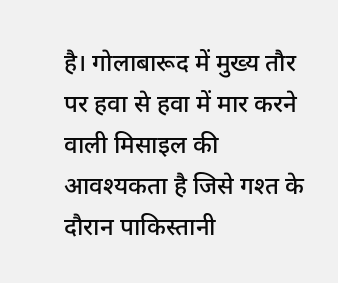है। गोलाबारूद में मुख्य तौर पर हवा से हवा में मार करने वाली मिसाइल की आवश्यकता है जिसे गश्त के दौरान पाकिस्तानी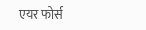एयर फोर्स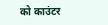को काउंटर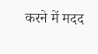करने में मदद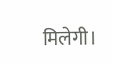मिलेगी।